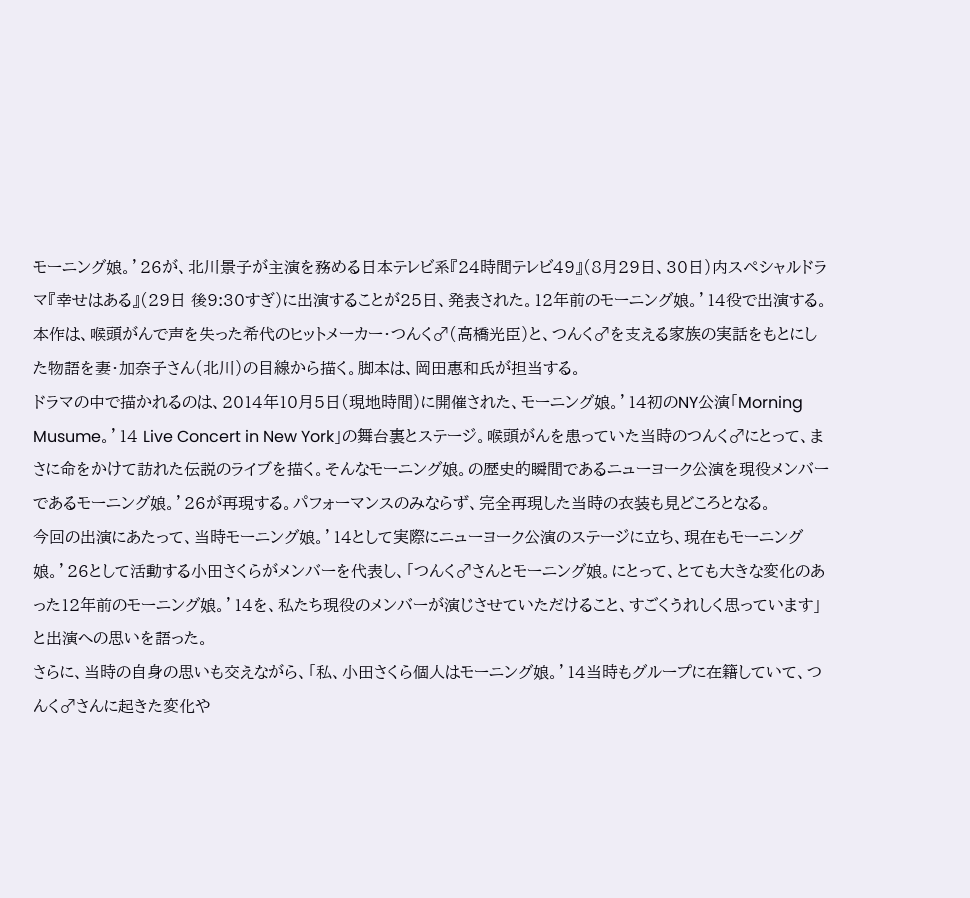モーニング娘。’26が、北川景子が主演を務める日本テレビ系『24時間テレビ49』(8月29日、30日)内スペシャルドラマ『幸せはある』(29日 後9:30すぎ)に出演することが25日、発表された。12年前のモーニング娘。’14役で出演する。
本作は、喉頭がんで声を失った希代のヒットメーカー・つんく♂(高橋光臣)と、つんく♂を支える家族の実話をもとにした物語を妻・加奈子さん(北川)の目線から描く。脚本は、岡田惠和氏が担当する。
ドラマの中で描かれるのは、2014年10月5日(現地時間)に開催された、モーニング娘。’14初のNY公演「Morning Musume。’14 Live Concert in New York」の舞台裏とステージ。喉頭がんを患っていた当時のつんく♂にとって、まさに命をかけて訪れた伝説のライブを描く。そんなモーニング娘。の歴史的瞬間であるニューヨーク公演を現役メンバーであるモーニング娘。’26が再現する。パフォーマンスのみならず、完全再現した当時の衣装も見どころとなる。
今回の出演にあたって、当時モーニング娘。’14として実際にニューヨーク公演のステージに立ち、現在もモーニング娘。’26として活動する小田さくらがメンバーを代表し、「つんく♂さんとモーニング娘。にとって、とても大きな変化のあった12年前のモーニング娘。’14を、私たち現役のメンバーが演じさせていただけること、すごくうれしく思っています」と出演への思いを語った。
さらに、当時の自身の思いも交えながら、「私、小田さくら個人はモーニング娘。’14当時もグループに在籍していて、つんく♂さんに起きた変化や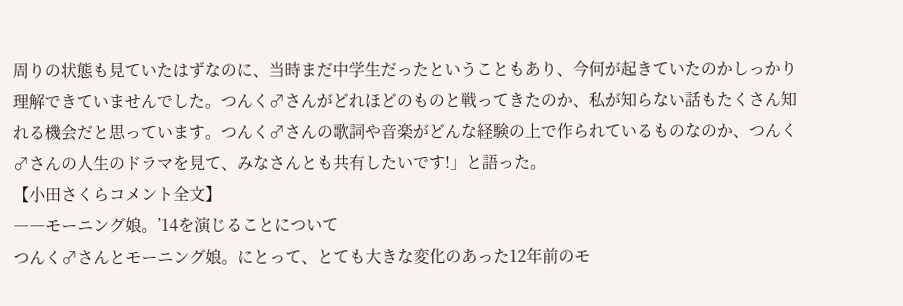周りの状態も見ていたはずなのに、当時まだ中学生だったということもあり、今何が起きていたのかしっかり理解できていませんでした。つんく♂さんがどれほどのものと戦ってきたのか、私が知らない話もたくさん知れる機会だと思っています。つんく♂さんの歌詞や音楽がどんな経験の上で作られているものなのか、つんく♂さんの人生のドラマを見て、みなさんとも共有したいです!」と語った。
【小田さくらコメント全文】
――モーニング娘。’14を演じることについて
つんく♂さんとモーニング娘。にとって、とても大きな変化のあった12年前のモ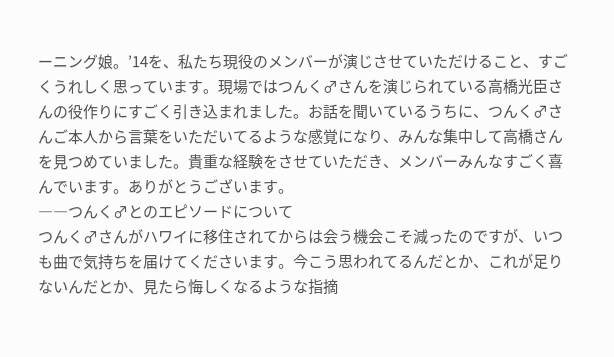ーニング娘。’14を、私たち現役のメンバーが演じさせていただけること、すごくうれしく思っています。現場ではつんく♂さんを演じられている高橋光臣さんの役作りにすごく引き込まれました。お話を聞いているうちに、つんく♂さんご本人から言葉をいただいてるような感覚になり、みんな集中して高橋さんを見つめていました。貴重な経験をさせていただき、メンバーみんなすごく喜んでいます。ありがとうございます。
――つんく♂とのエピソードについて
つんく♂さんがハワイに移住されてからは会う機会こそ減ったのですが、いつも曲で気持ちを届けてくださいます。今こう思われてるんだとか、これが足りないんだとか、見たら悔しくなるような指摘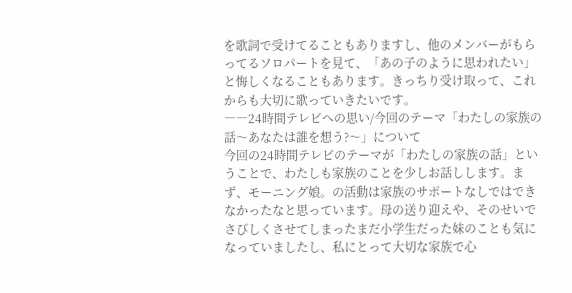を歌詞で受けてることもありますし、他のメンバーがもらってるソロパートを見て、「あの子のように思われたい」と悔しくなることもあります。きっちり受け取って、これからも大切に歌っていきたいです。
――24時間テレビへの思い/今回のテーマ「わたしの家族の話〜あなたは誰を想う?〜」について
今回の24時間テレビのテーマが「わたしの家族の話」ということで、わたしも家族のことを少しお話しします。まず、モーニング娘。の活動は家族のサポートなしではできなかったなと思っています。母の送り迎えや、そのせいでさびしくさせてしまったまだ小学生だった妹のことも気になっていましたし、私にとって大切な家族で心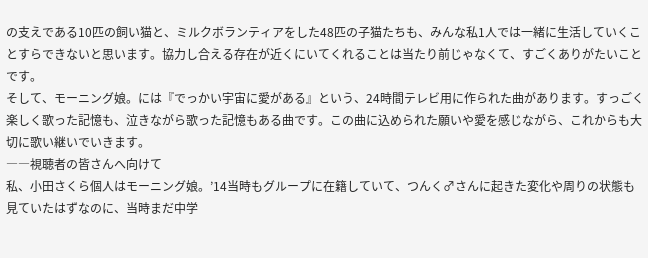の支えである10匹の飼い猫と、ミルクボランティアをした48匹の子猫たちも、みんな私1人では一緒に生活していくことすらできないと思います。協力し合える存在が近くにいてくれることは当たり前じゃなくて、すごくありがたいことです。
そして、モーニング娘。には『でっかい宇宙に愛がある』という、24時間テレビ用に作られた曲があります。すっごく楽しく歌った記憶も、泣きながら歌った記憶もある曲です。この曲に込められた願いや愛を感じながら、これからも大切に歌い継いでいきます。
――視聴者の皆さんへ向けて
私、小田さくら個人はモーニング娘。’14当時もグループに在籍していて、つんく♂さんに起きた変化や周りの状態も見ていたはずなのに、当時まだ中学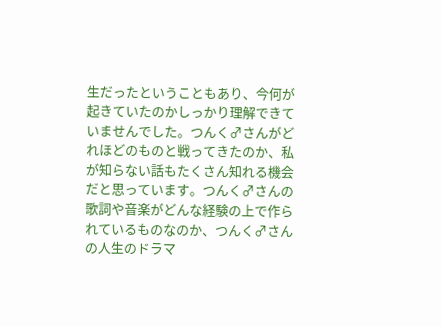生だったということもあり、今何が起きていたのかしっかり理解できていませんでした。つんく♂さんがどれほどのものと戦ってきたのか、私が知らない話もたくさん知れる機会だと思っています。つんく♂さんの歌詞や音楽がどんな経験の上で作られているものなのか、つんく♂さんの人生のドラマ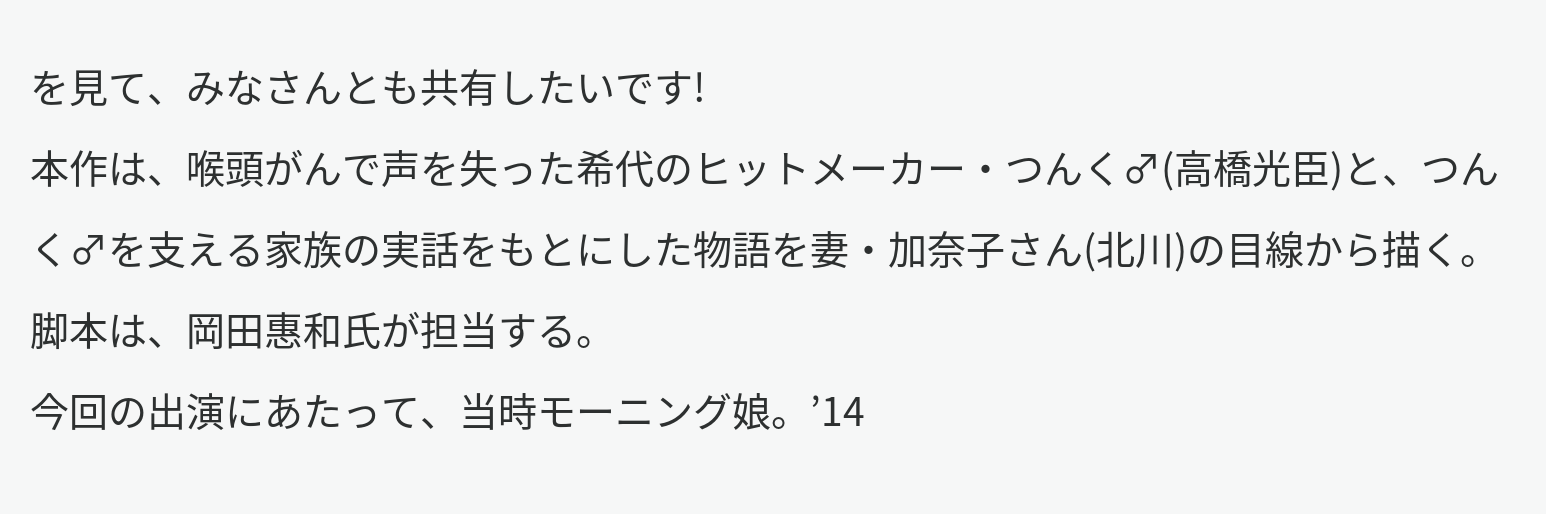を見て、みなさんとも共有したいです!
本作は、喉頭がんで声を失った希代のヒットメーカー・つんく♂(高橋光臣)と、つんく♂を支える家族の実話をもとにした物語を妻・加奈子さん(北川)の目線から描く。脚本は、岡田惠和氏が担当する。
今回の出演にあたって、当時モーニング娘。’14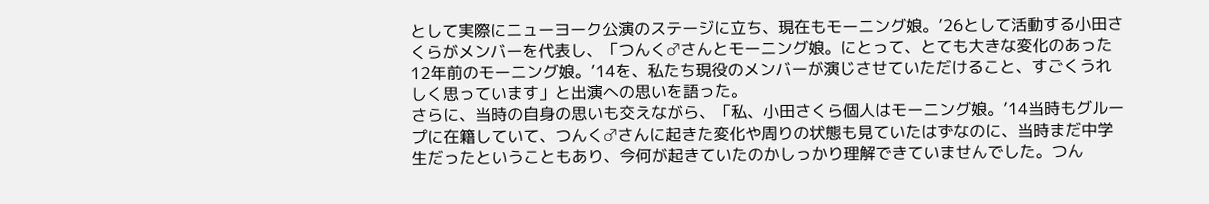として実際にニューヨーク公演のステージに立ち、現在もモーニング娘。’26として活動する小田さくらがメンバーを代表し、「つんく♂さんとモーニング娘。にとって、とても大きな変化のあった12年前のモーニング娘。’14を、私たち現役のメンバーが演じさせていただけること、すごくうれしく思っています」と出演への思いを語った。
さらに、当時の自身の思いも交えながら、「私、小田さくら個人はモーニング娘。’14当時もグループに在籍していて、つんく♂さんに起きた変化や周りの状態も見ていたはずなのに、当時まだ中学生だったということもあり、今何が起きていたのかしっかり理解できていませんでした。つん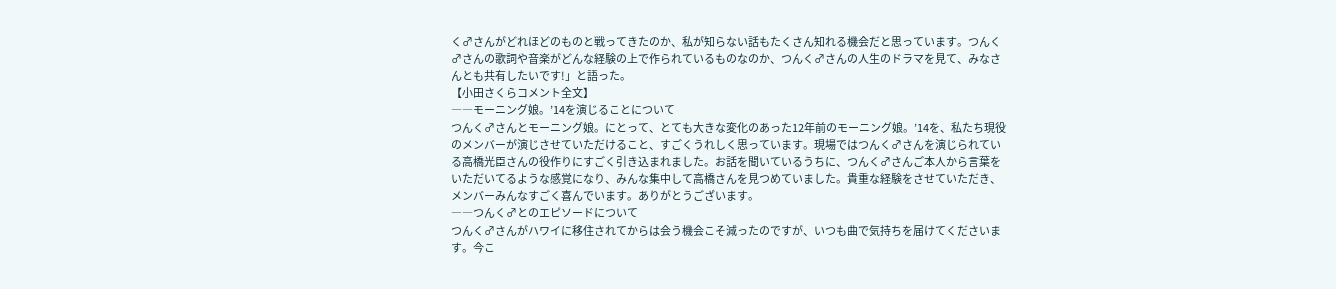く♂さんがどれほどのものと戦ってきたのか、私が知らない話もたくさん知れる機会だと思っています。つんく♂さんの歌詞や音楽がどんな経験の上で作られているものなのか、つんく♂さんの人生のドラマを見て、みなさんとも共有したいです!」と語った。
【小田さくらコメント全文】
――モーニング娘。’14を演じることについて
つんく♂さんとモーニング娘。にとって、とても大きな変化のあった12年前のモーニング娘。’14を、私たち現役のメンバーが演じさせていただけること、すごくうれしく思っています。現場ではつんく♂さんを演じられている高橋光臣さんの役作りにすごく引き込まれました。お話を聞いているうちに、つんく♂さんご本人から言葉をいただいてるような感覚になり、みんな集中して高橋さんを見つめていました。貴重な経験をさせていただき、メンバーみんなすごく喜んでいます。ありがとうございます。
――つんく♂とのエピソードについて
つんく♂さんがハワイに移住されてからは会う機会こそ減ったのですが、いつも曲で気持ちを届けてくださいます。今こ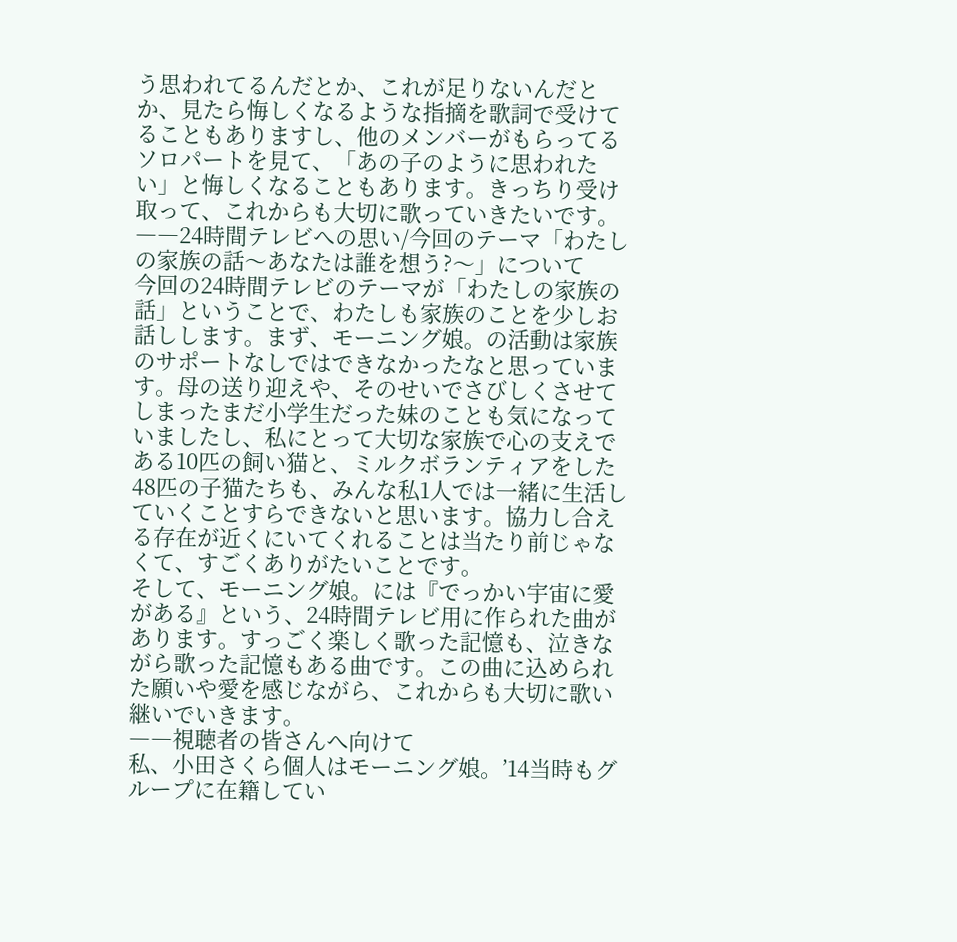う思われてるんだとか、これが足りないんだとか、見たら悔しくなるような指摘を歌詞で受けてることもありますし、他のメンバーがもらってるソロパートを見て、「あの子のように思われたい」と悔しくなることもあります。きっちり受け取って、これからも大切に歌っていきたいです。
――24時間テレビへの思い/今回のテーマ「わたしの家族の話〜あなたは誰を想う?〜」について
今回の24時間テレビのテーマが「わたしの家族の話」ということで、わたしも家族のことを少しお話しします。まず、モーニング娘。の活動は家族のサポートなしではできなかったなと思っています。母の送り迎えや、そのせいでさびしくさせてしまったまだ小学生だった妹のことも気になっていましたし、私にとって大切な家族で心の支えである10匹の飼い猫と、ミルクボランティアをした48匹の子猫たちも、みんな私1人では一緒に生活していくことすらできないと思います。協力し合える存在が近くにいてくれることは当たり前じゃなくて、すごくありがたいことです。
そして、モーニング娘。には『でっかい宇宙に愛がある』という、24時間テレビ用に作られた曲があります。すっごく楽しく歌った記憶も、泣きながら歌った記憶もある曲です。この曲に込められた願いや愛を感じながら、これからも大切に歌い継いでいきます。
――視聴者の皆さんへ向けて
私、小田さくら個人はモーニング娘。’14当時もグループに在籍してい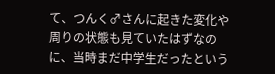て、つんく♂さんに起きた変化や周りの状態も見ていたはずなのに、当時まだ中学生だったという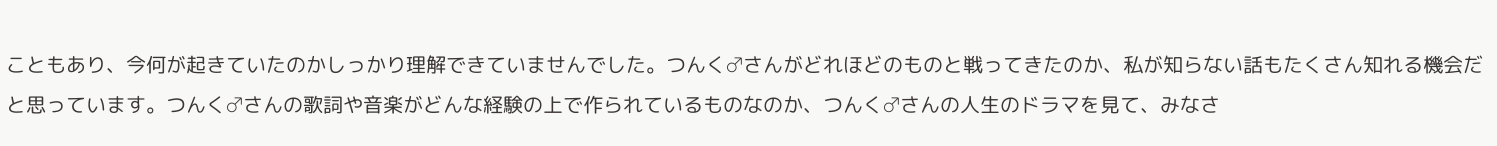こともあり、今何が起きていたのかしっかり理解できていませんでした。つんく♂さんがどれほどのものと戦ってきたのか、私が知らない話もたくさん知れる機会だと思っています。つんく♂さんの歌詞や音楽がどんな経験の上で作られているものなのか、つんく♂さんの人生のドラマを見て、みなさ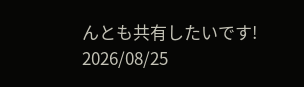んとも共有したいです!
2026/08/25